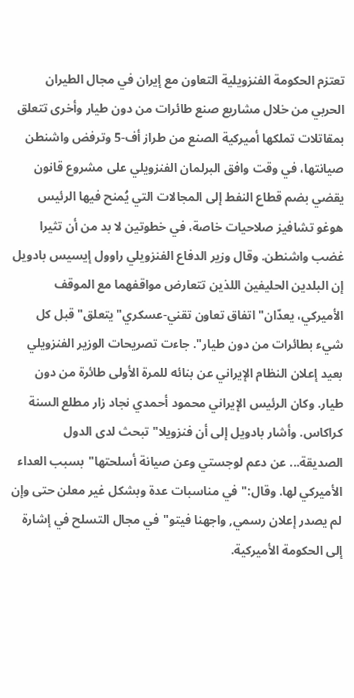تعتزم الحكومة الفنزويلية التعاون مع إيران في مجال الطيران الحربي من خلال مشاريع صنع طائرات من دون طيار وأخرى تتعلق بمقاتلات تملكها أميركية الصنع من طراز أف-5 وترفض واشنطن صيانتها، في وقت وافق البرلمان الفنزويلي على مشروع قانون يقضي بضم قطاع النفط إلى المجالات التي يُمنح فيها الرئيس هوغو تشافيز صلاحيات خاصة، في خطوتين لا بد من أن تثيرا غضب واشنطن. وقال وزير الدفاع الفنزويلي راوول إيسيس بادويل إن البلدين الحليفين اللذين تتعارض مواقفهما مع الموقف الأميركي، يعدّان"اتفاق تعاون تقني-عسكري"يتعلق"قبل كل شيء بطائرات من دون طيار". جاءت تصريحات الوزير الفنزويلي بعيد إعلان النظام الإيراني عن بنائه للمرة الأولى طائرة من دون طيار. وكان الرئيس الإيراني محمود أحمدي نجاد زار مطلع السنة كراكاس. وأشار بادويل إلى أن فنزويلا"تبحث لدى الدول الصديقة... عن دعم لوجستي وعن صيانة أسلحتها"بسبب العداء الأميركي لها. وقال:"في مناسبات عدة وبشكل غير معلن حتى وإن لم يصدر إعلان رسمي, واجهنا فيتو"في مجال التسلح في إشارة إلى الحكومة الأميركية.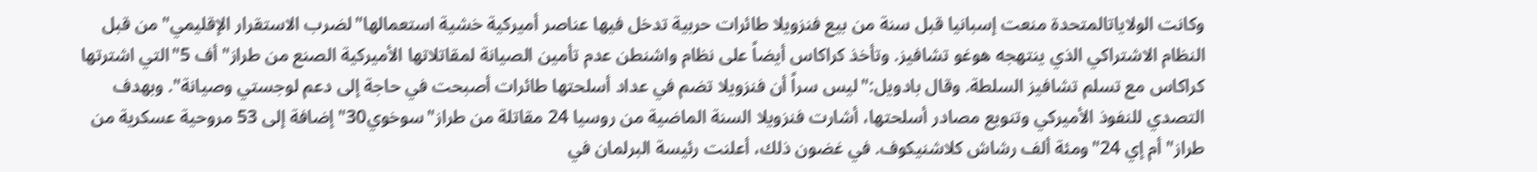وكانت الولاياتالمتحدة منعت إسبانيا قبل سنة من بيع فنزويلا طائرات حربية تدخل فيها عناصر أميركية خشية استعمالها"لضرب الاستقرار الإقليمي"من قبل النظام الاشتراكي الذي ينتهجه هوغو تشافيز. وتأخذ كراكاس أيضاً على نظام واشنطن عدم تأمين الصيانة لمقاتلاتها الأميركية الصنع من طراز"أف 5"التي اشترتها كراكاس مع تسلم تشافيز السلطة. وقال بادويل:"ليس سراً أن فنزويلا تضم في عداد أسلحتها طائرات أصبحت في حاجة إلى دعم لوجستي وصيانة". وبهدف التصدي للنفوذ الأميركي وتنويع مصادر أسلحتها، أشارت فنزويلا السنة الماضية من روسيا 24 مقاتلة من طراز"سوخوي30"إضافة إلى 53 مروحية عسكرية من طراز"أم إي 24"ومئة ألف رشاش كلاشنيكوف. في غضون ذلك، أعلنت رئيسة البرلمان في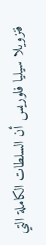فنزويلا سيليا فلوريس أن السلطات الكاملة التي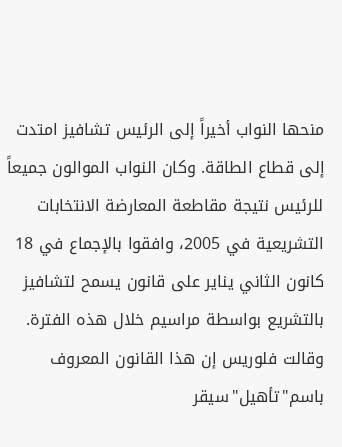منحها النواب أخيراً إلى الرئيس تشافيز امتدت إلى قطاع الطاقة. وكان النواب الموالون جميعاً للرئيس نتيجة مقاطعة المعارضة الانتخابات التشريعية في 2005، وافقوا بالإجماع في 18 كانون الثاني يناير على قانون يسمح لتشافيز بالتشريع بواسطة مراسيم خلال هذه الفترة. وقالت فلوريس إن هذا القانون المعروف باسم"تأهيل"سيقر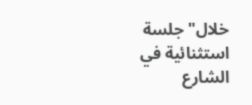خلال"جلسة استثنائية في الشارع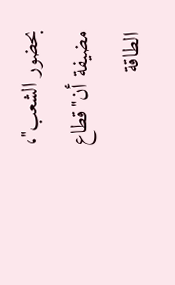بحضور الشعب"، مضيفة أن"قطاع الطاقة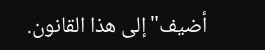أضيف"إلى هذا القانون.